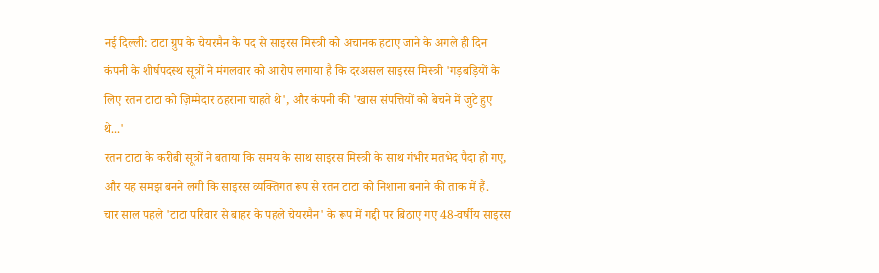नई दिल्ली: टाटा ग्रुप के चेयरमैन के पद से साइरस मिस्त्री को अचानक हटाए जाने के अगले ही दिन कंपनी के शीर्षपदस्थ सूत्रों ने मंगलवार को आरोप लगाया है कि दरअसल साइरस मिस्त्री 'गड़बड़ियों के लिए रतन टाटा को ज़िम्मेदार ठहराना चाहते थे', और कंपनी की 'खास संपत्तियों को बेचने में जुटे हुए थे...'
रतन टाटा के करीबी सूत्रों ने बताया कि समय के साथ साइरस मिस्त्री के साथ गंभीर मतभेद पैदा हो गए, और यह समझ बनने लगी कि साइरस व्यक्तिगत रूप से रतन टाटा को निशाना बनाने की ताक में हैं.
चार साल पहले 'टाटा परिवार से बाहर के पहले चेयरमैन' के रूप में गद्दी पर बिठाए गए 48-वर्षीय साइरस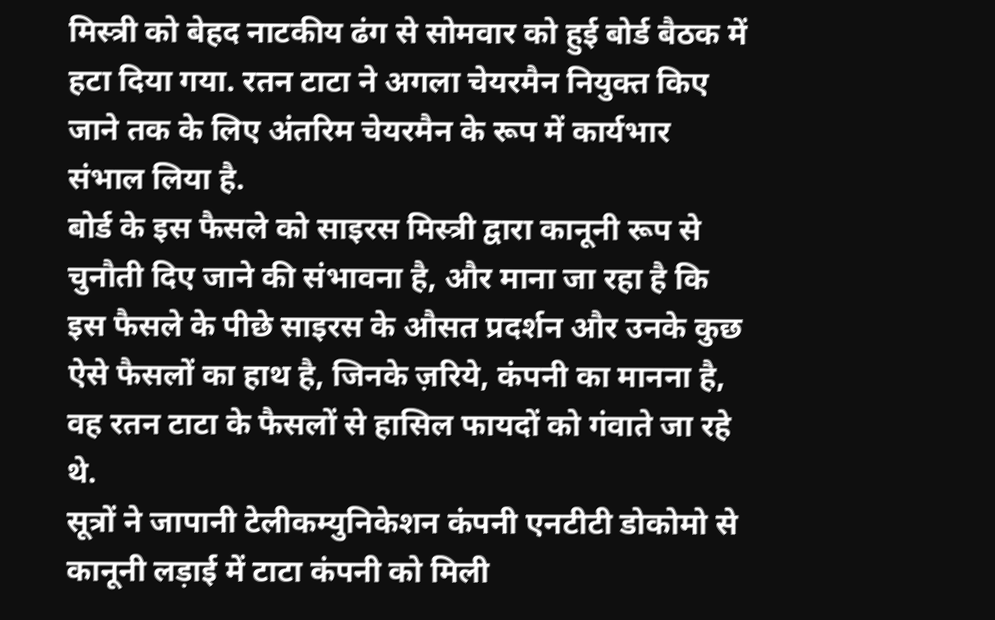मिस्त्री को बेहद नाटकीय ढंग से सोमवार को हुई बोर्ड बैठक में हटा दिया गया. रतन टाटा ने अगला चेयरमैन नियुक्त किए जाने तक के लिए अंतरिम चेयरमैन के रूप में कार्यभार संभाल लिया है.
बोर्ड के इस फैसले को साइरस मिस्त्री द्वारा कानूनी रूप से चुनौती दिए जाने की संभावना है, और माना जा रहा है कि इस फैसले के पीछे साइरस के औसत प्रदर्शन और उनके कुछ ऐसे फैसलों का हाथ है, जिनके ज़रिये, कंपनी का मानना है, वह रतन टाटा के फैसलों से हासिल फायदों को गंवाते जा रहे थे.
सूत्रों ने जापानी टेलीकम्युनिकेशन कंपनी एनटीटी डोकोमो से कानूनी लड़ाई में टाटा कंपनी को मिली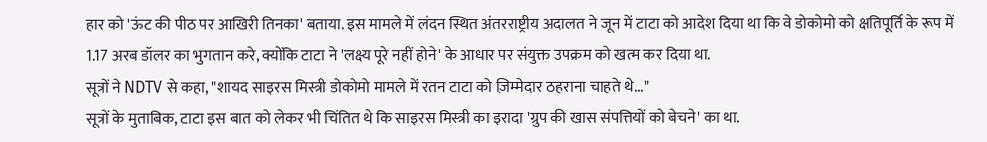हार को 'ऊंट की पीठ पर आखिरी तिनका' बताया. इस मामले में लंदन स्थित अंतरराष्ट्रीय अदालत ने जून में टाटा को आदेश दिया था कि वे डोकोमो को क्षतिपूर्ति के रूप में 1.17 अरब डॉलर का भुगतान करे, क्योंकि टाटा ने 'लक्ष्य पूरे नहीं होने' के आधार पर संयुक्त उपक्रम को खत्म कर दिया था.
सूत्रों ने NDTV से कहा, "शायद साइरस मिस्त्री डोकोमो मामले में रतन टाटा को ज़िम्मेदार ठहराना चाहते थे..."
सूत्रों के मुताबिक, टाटा इस बात को लेकर भी चिंतित थे कि साइरस मिस्त्री का इरादा 'ग्रुप की खास संपत्तियों को बेचने' का था.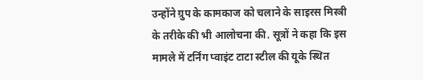उन्होंने ग्रुप के कामकाज को चलाने के साइरस मिस्त्री के तरीके की भी आलोचना की. सूत्रों ने कहा कि इस मामले में टर्निंग प्वाइंट टाटा स्टील की यूके स्थित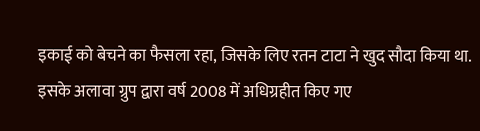इकाई को बेचने का फैसला रहा, जिसके लिए रतन टाटा ने खुद सौदा किया था.
इसके अलावा ग्रुप द्वारा वर्ष 2008 में अधिग्रहीत किए गए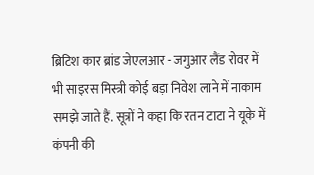ब्रिटिश कार ब्रांड जेएलआर - जगुआर लैंड रोवर में भी साइरस मिस्त्री कोई बड़ा निवेश लाने में नाकाम समझे जाते हैं. सूत्रों ने कहा कि रतन टाटा ने यूके में कंपनी की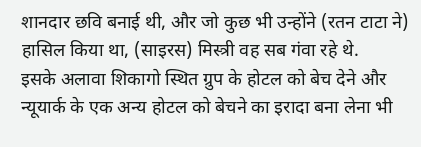शानदार छवि बनाई थी, और जो कुछ भी उन्होंने (रतन टाटा ने) हासिल किया था, (साइरस) मिस्त्री वह सब गंवा रहे थे.
इसके अलावा शिकागो स्थित ग्रुप के होटल को बेच देने और न्यूयार्क के एक अन्य होटल को बेचने का इरादा बना लेना भी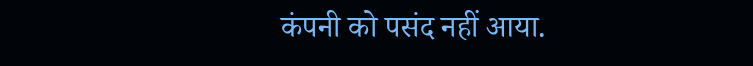कंपनी को पसंद नहीं आया.